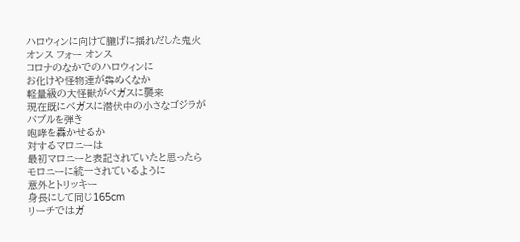ハロウィンに向けて朧げに揺れだした鬼火
オンス フォー オンス
コロナのなかでのハロウィンに
お化けや怪物達が犇めくなか
軽量級の大怪獣がベガスに襲来
現在既にベガスに潜伏中の小さなゴジラが
バブルを弾き
咆哮を轟かせるか
対するマロニーは
最初マロニーと表記されていたと思ったら
モロニーに統一されているように
意外とトリッキー
身長にして同じ165cm
リーチではガ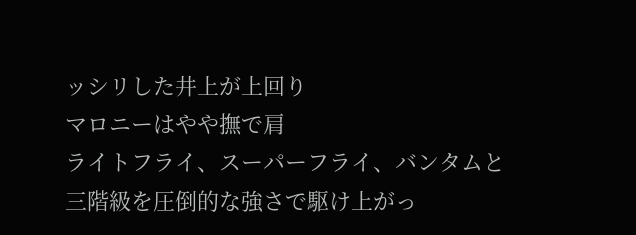ッシリした井上が上回り
マロニーはやや撫で肩
ライトフライ、スーパーフライ、バンタムと
三階級を圧倒的な強さで駆け上がっ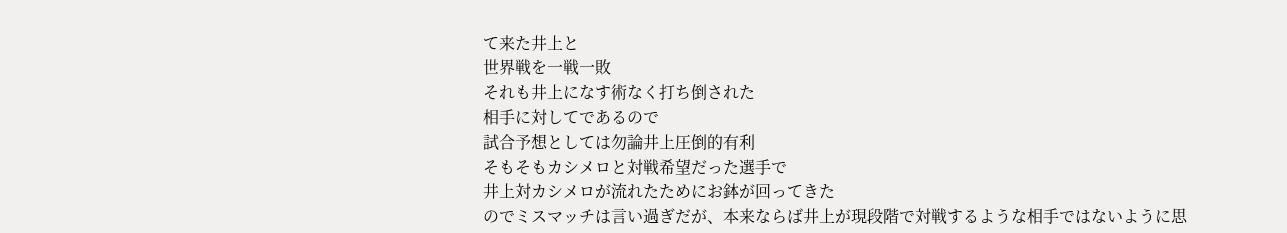て来た井上と
世界戦を一戦一敗
それも井上になす術なく打ち倒された
相手に対してであるので
試合予想としては勿論井上圧倒的有利
そもそもカシメロと対戦希望だった選手で
井上対カシメロが流れたためにお鉢が回ってきた
のでミスマッチは言い過ぎだが、本来ならば井上が現段階で対戦するような相手ではないように思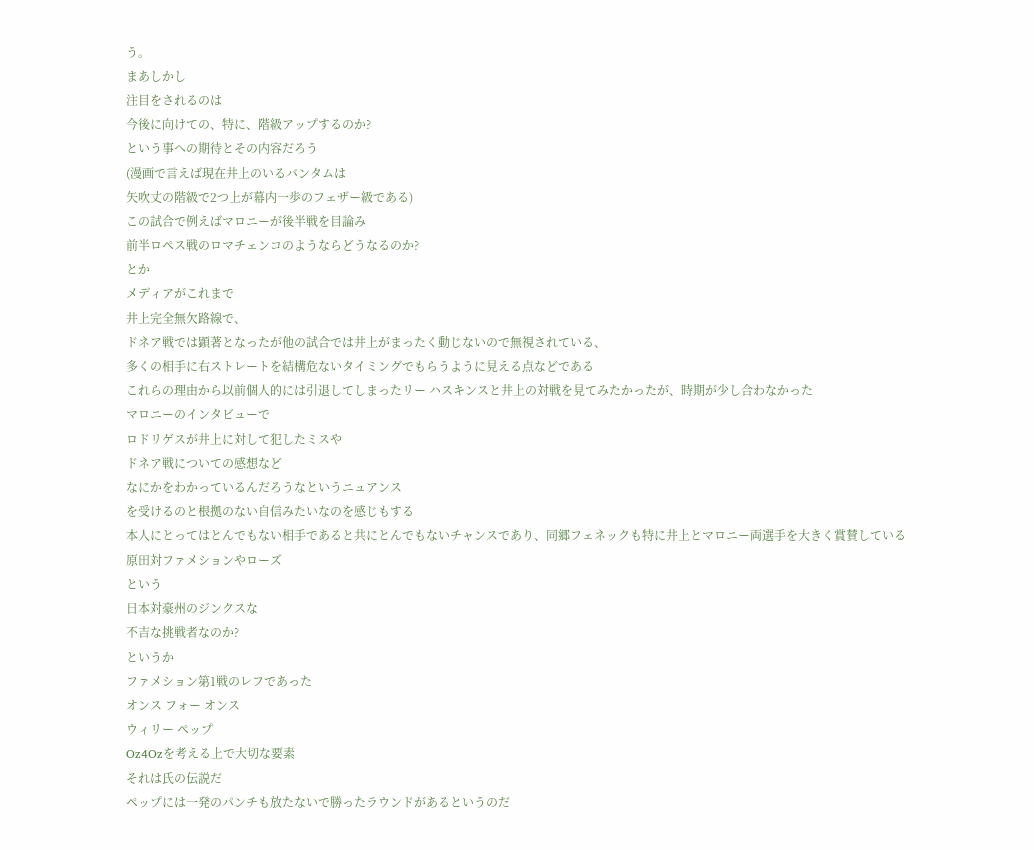う。
まあしかし
注目をされるのは
今後に向けての、特に、階級アップするのか?
という事への期待とその内容だろう
(漫画で言えば現在井上のいるバンタムは
矢吹丈の階級で2つ上が幕内一歩のフェザー級である)
この試合で例えばマロニーが後半戦を目論み
前半ロペス戦のロマチェンコのようならどうなるのか?
とか
メディアがこれまで
井上完全無欠路線で、
ドネア戦では顕著となったが他の試合では井上がまったく動じないので無視されている、
多くの相手に右ストレートを結構危ないタイミングでもらうように見える点などである
これらの理由から以前個人的には引退してしまったリー ハスキンスと井上の対戦を見てみたかったが、時期が少し合わなかった
マロニーのインタビューで
ロドリゲスが井上に対して犯したミスや
ドネア戦についての感想など
なにかをわかっているんだろうなというニュアンス
を受けるのと根拠のない自信みたいなのを感じもする
本人にとってはとんでもない相手であると共にとんでもないチャンスであり、同郷フェネックも特に井上とマロニー両選手を大きく賞賛している
原田対ファメションやローズ
という
日本対豪州のジンクスな
不吉な挑戦者なのか?
というか
ファメション第1戦のレフであった
オンス フォー オンス
ウィリー ペップ
Oz4Ozを考える上で大切な要素
それは氏の伝説だ
ペップには一発のパンチも放たないで勝ったラウンドがあるというのだ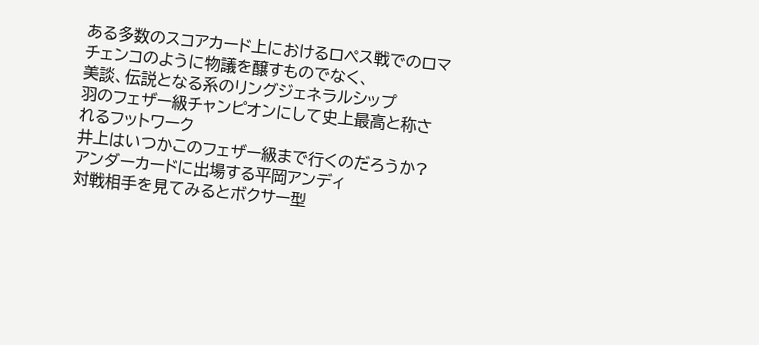ある多数のスコアカード上におけるロペス戦でのロマチェンコのように物議を醸すものでなく、
美談、伝説となる系のリングジェネラルシップ
羽のフェザー級チャンピオンにして史上最高と称されるフットワーク
井上はいつかこのフェザー級まで行くのだろうか?
アンダーカードに出場する平岡アンディ
対戦相手を見てみるとボクサー型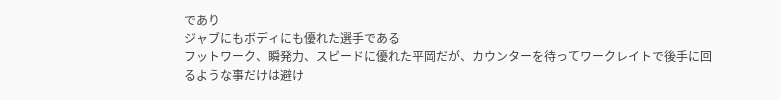であり
ジャブにもボディにも優れた選手である
フットワーク、瞬発力、スピードに優れた平岡だが、カウンターを待ってワークレイトで後手に回るような事だけは避け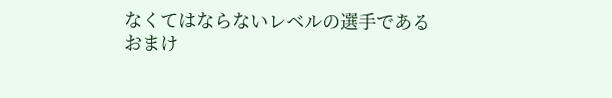なくてはならないレベルの選手である
おまけ